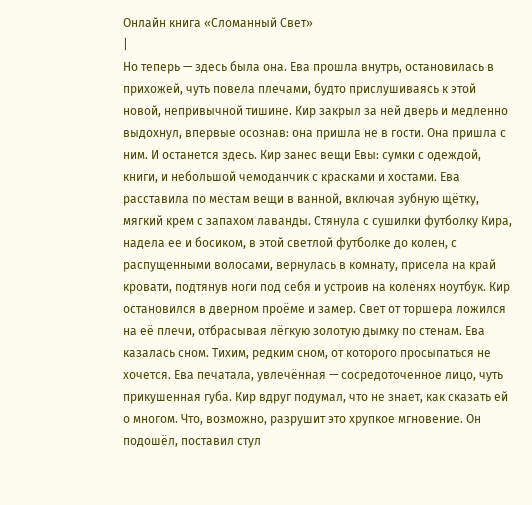Онлайн книга «Сломанный Свет»
|
Но теперь — здесь была она. Ева прошла внутрь, остановилась в прихожей, чуть повела плечами, будто прислушиваясь к этой новой, непривычной тишине. Кир закрыл за ней дверь и медленно выдохнул, впервые осознав: она пришла не в гости. Она пришла с ним. И останется здесь. Кир занес вещи Евы: сумки с одеждой, книги, и небольшой чемоданчик с красками и хостами. Ева расставила по местам вещи в ванной, включая зубную щётку, мягкий крем с запахом лаванды. Стянула с сушилки футболку Кира, надела ее и босиком, в этой светлой футболке до колен, с распущенными волосами, вернулась в комнату, присела на край кровати, подтянув ноги под себя и устроив на коленях ноутбук. Кир остановился в дверном проёме и замер. Свет от торшера ложился на её плечи, отбрасывая лёгкую золотую дымку по стенам. Ева казалась сном. Тихим, редким сном, от которого просыпаться не хочется. Ева печатала, увлечённая — сосредоточенное лицо, чуть прикушенная губа. Кир вдруг подумал, что не знает, как сказать ей о многом. Что, возможно, разрушит это хрупкое мгновение. Он подошёл, поставил стул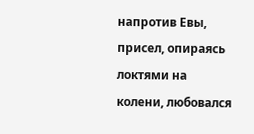напротив Евы, присел, опираясь локтями на колени, любовался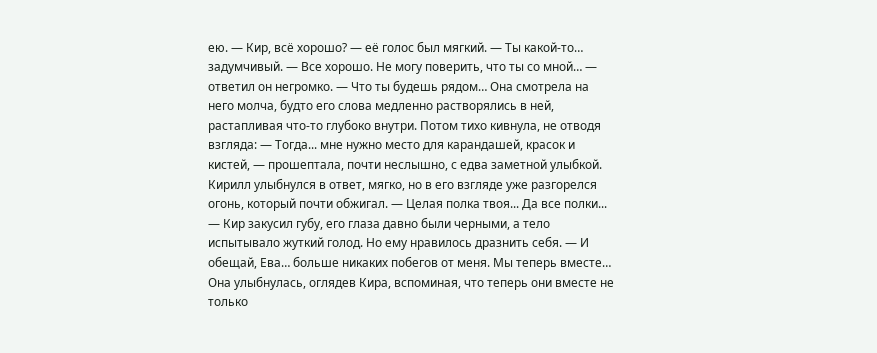ею. — Кир, всё хорошо? — её голос был мягкий. — Ты какой-то… задумчивый. — Все хорошо. Не могу поверить, что ты со мной… — ответил он негромко. — Что ты будешь рядом… Она смотрела на него молча, будто его слова медленно растворялись в ней, растапливая что-то глубоко внутри. Потом тихо кивнула, не отводя взгляда: — Тогда... мне нужно место для карандашей, красок и кистей, — прошептала, почти неслышно, с едва заметной улыбкой. Кирилл улыбнулся в ответ, мягко, но в его взгляде уже разгорелся огонь, который почти обжигал. — Целая полка твоя... Да все полки... — Кир закусил губу, его глаза давно были черными, а тело испытывало жуткий голод. Но ему нравилось дразнить себя. — И обещай, Ева… больше никаких побегов от меня. Мы теперь вместе… Она улыбнулась, оглядев Кира, вспоминая, что теперь они вместе не только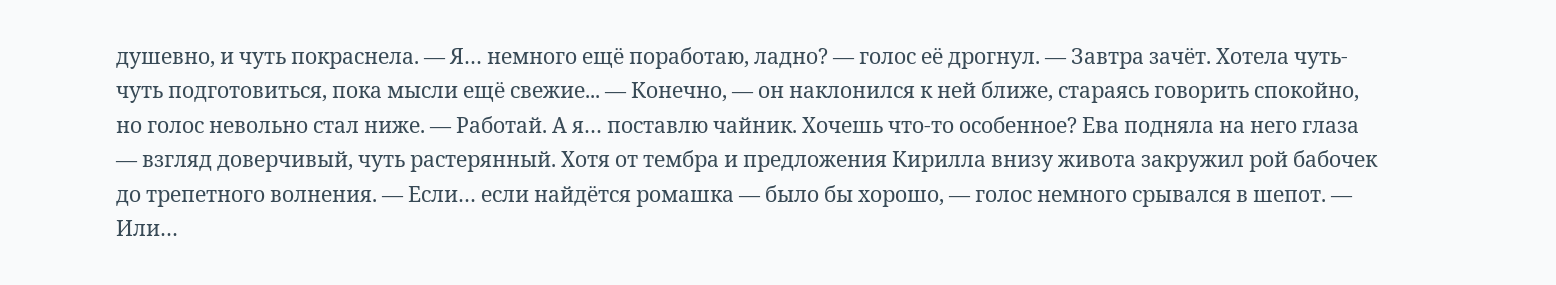душевно, и чуть покраснела. — Я… немного ещё поработаю, ладно? — голос её дрогнул. — Завтра зачёт. Хотела чуть-чуть подготовиться, пока мысли ещё свежие... — Конечно, — он наклонился к ней ближе, стараясь говорить спокойно, но голос невольно стал ниже. — Работай. А я… поставлю чайник. Хочешь что-то особенное? Ева подняла на него глаза — взгляд доверчивый, чуть растерянный. Хотя от тембра и предложения Кирилла внизу живота закружил рой бабочек до трепетного волнения. — Если… если найдётся ромашка — было бы хорошо, — голос немного срывался в шепот. — Или…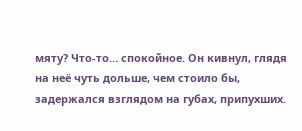мяту? Что-то… спокойное. Он кивнул, глядя на неё чуть дольше, чем стоило бы, задержался взглядом на губах, припухших.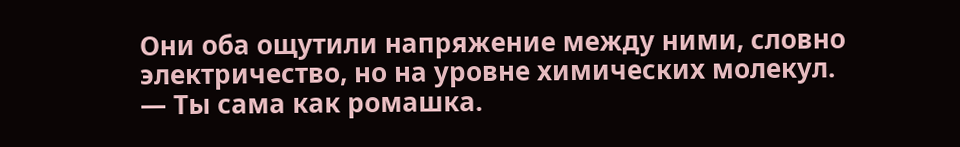Они оба ощутили напряжение между ними, словно электричество, но на уровне химических молекул. — Ты сама как ромашка.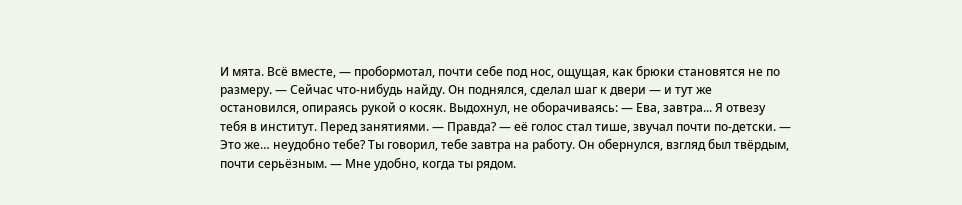И мята. Всё вместе, — пробормотал, почти себе под нос, ощущая, как брюки становятся не по размеру. — Сейчас что-нибудь найду. Он поднялся, сделал шаг к двери — и тут же остановился, опираясь рукой о косяк. Выдохнул, не оборачиваясь: — Ева, завтра... Я отвезу тебя в институт. Перед занятиями. — Правда? — её голос стал тише, звучал почти по-детски. — Это же… неудобно тебе? Ты говорил, тебе завтра на работу. Он обернулся, взгляд был твёрдым, почти серьёзным. — Мне удобно, когда ты рядом.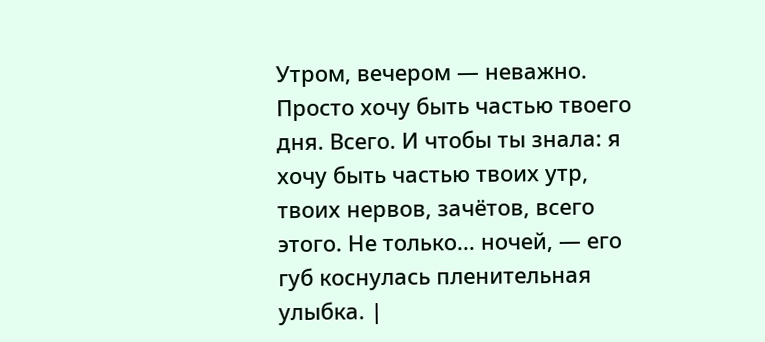Утром, вечером — неважно. Просто хочу быть частью твоего дня. Всего. И чтобы ты знала: я хочу быть частью твоих утр, твоих нервов, зачётов, всего этого. Не только... ночей, — его губ коснулась пленительная улыбка. |